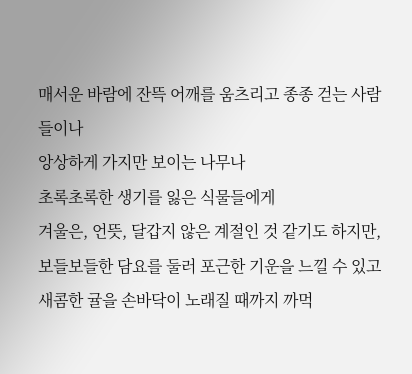매서운 바람에 잔뜩 어깨를 움츠리고 종종 걷는 사람들이나
앙상하게 가지만 보이는 나무나
초록초록한 생기를 잃은 식물들에게
겨울은, 언뜻, 달갑지 않은 계절인 것 같기도 하지만,
보들보들한 담요를 둘러 포근한 기운을 느낄 수 있고
새콤한 귤을 손바닥이 노래질 때까지 까먹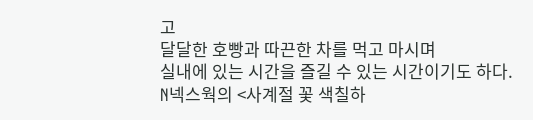고
달달한 호빵과 따끈한 차를 먹고 마시며
실내에 있는 시간을 즐길 수 있는 시간이기도 하다.
N넥스웍의 <사계절 꽃 색칠하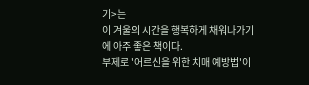기>는
이 겨울의 시간을 행복하게 채워나가기에 아주 좋은 책이다.
부제로 '어르신을 위한 치매 예방법'이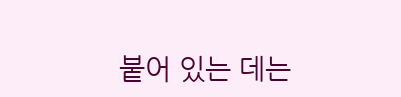붙어 있는 데는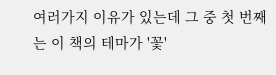여러가지 이유가 있는데 그 중 첫 번째는 이 책의 테마가 '꽃'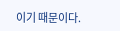이기 때문이다.